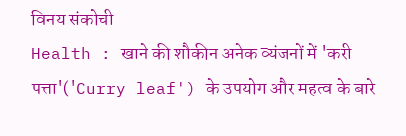विनय संकोची
Health : खाने की शौकीन अनेक व्यंजनों में 'करी पत्ता'('Curry leaf') के उपयोग और महत्व के बारे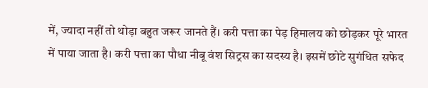में, ज्यादा नहीं तो थोड़ा बहुत जरूर जानते हैं। करी पत्ता का पेड़ हिमालय को छोड़कर पूरे भारत में पाया जाता है। करी पत्ता का पौधा नीबू वंश सिट्रस का सदस्य है। इसमें छोटे सुगंधित सफेद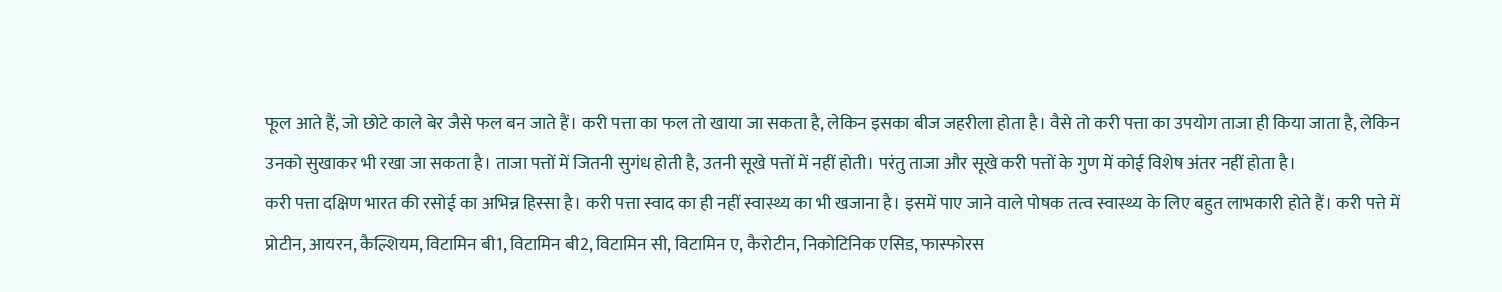फूल आते हैं, जो छोटे काले बेर जैसे फल बन जाते हैं। करी पत्ता का फल तो खाया जा सकता है, लेकिन इसका बीज जहरीला होता है। वैसे तो करी पत्ता का उपयोग ताजा ही किया जाता है, लेकिन उनको सुखाकर भी रखा जा सकता है। ताजा पत्तों में जितनी सुगंध होती है, उतनी सूखे पत्तों में नहीं होती। परंतु ताजा और सूखे करी पत्तों के गुण में कोई विशेष अंतर नहीं होता है।
करी पत्ता दक्षिण भारत की रसोई का अभिन्न हिस्सा है। करी पत्ता स्वाद का ही नहीं स्वास्थ्य का भी खजाना है। इसमें पाए जाने वाले पोषक तत्व स्वास्थ्य के लिए बहुत लाभकारी होते हैं। करी पत्ते में प्रोटीन, आयरन, कैल्शियम, विटामिन बी1, विटामिन बी2, विटामिन सी, विटामिन ए, कैरोटीन, निकोटिनिक एसिड, फास्फोरस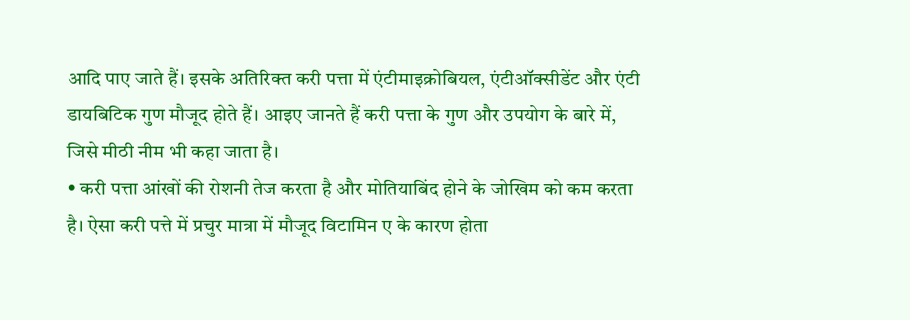आदि पाए जाते हैं। इसके अतिरिक्त करी पत्ता में एंटीमाइक्रोबियल, एंटीऑक्सीडेंट और एंटी डायबिटिक गुण मौजूद होते हैं। आइए जानते हैं करी पत्ता के गुण और उपयोग के बारे में, जिसे मीठी नीम भी कहा जाता है।
• करी पत्ता आंखों की रोशनी तेज करता है और मोतियाबिंद होने के जोखिम को कम करता है। ऐसा करी पत्ते में प्रचुर मात्रा में मौजूद विटामिन ए के कारण होता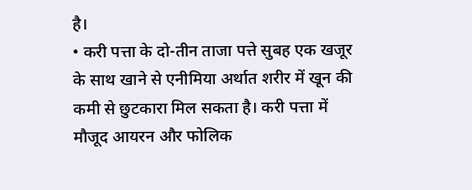है।
• करी पत्ता के दो-तीन ताजा पत्ते सुबह एक खजूर के साथ खाने से एनीमिया अर्थात शरीर में खून की कमी से छुटकारा मिल सकता है। करी पत्ता में मौजूद आयरन और फोलिक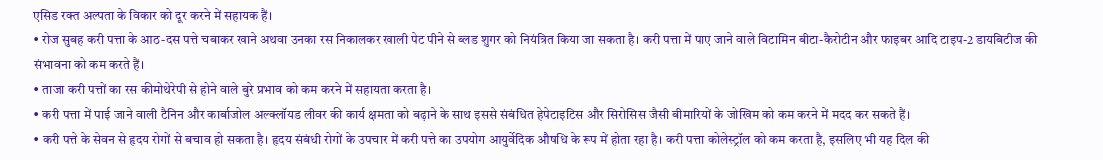एसिड रक्त अल्पता के विकार को दूर करने में सहायक हैं।
• रोज सुबह करी पत्ता के आठ-दस पत्ते चबाकर खाने अथवा उनका रस निकालकर खाली पेट पीने से ब्लड शुगर को नियंत्रित किया जा सकता है। करी पत्ता में पाए जाने वाले विटामिन बीटा-कैरोटीन और फाइबर आदि टाइप-2 डायबिटीज की संभावना को कम करते हैं।
• ताजा करी पत्तों का रस कीमोथेरेपी से होने वाले बुरे प्रभाव को कम करने में सहायता करता है।
• करी पत्ता में पाई जाने वाली टैनिन और कार्बाजोल अल्क्लॉयड लीवर की कार्य क्षमता को बढ़ाने के साथ इससे संबंधित हेपेटाइटिस और सिरोसिस जैसी बीमारियों के जोखिम को कम करने में मदद कर सकते हैं।
• करी पत्ते के सेवन से हृदय रोगों से बचाव हो सकता है। हृदय संबंधी रोगों के उपचार में करी पत्ते का उपयोग आयुर्वेदिक औषधि के रूप में होता रहा है। करी पत्ता कोलेस्ट्रॉल को कम करता है, इसलिए भी यह दिल की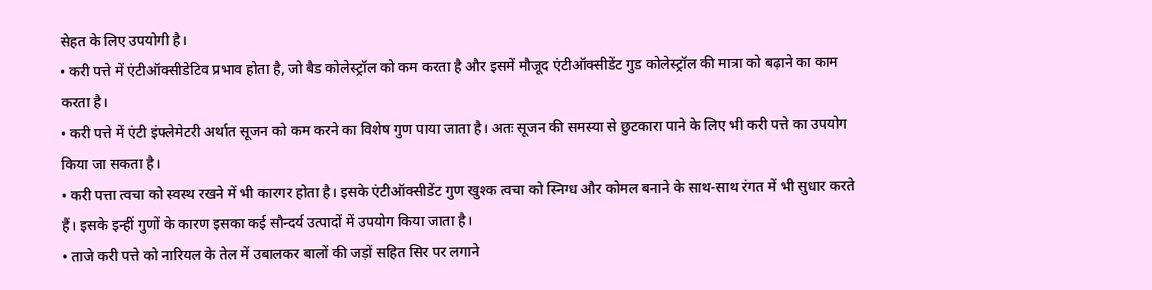सेहत के लिए उपयोगी है।
• करी पत्ते में एंटीऑक्सीडेटिव प्रभाव होता है, जो बैड कोलेस्ट्रॉल को कम करता है और इसमें मौजूद एंटीऑक्सीडेंट गुड कोलेस्ट्रॉल की मात्रा को बढ़ाने का काम करता है।
• करी पत्ते में एंटी इंफ्लेमेटरी अर्थात सूजन को कम करने का विशेष गुण पाया जाता है। अतः सूजन की समस्या से छुटकारा पाने के लिए भी करी पत्ते का उपयोग किया जा सकता है।
• करी पत्ता त्वचा को स्वस्थ रखने में भी कारगर होता है। इसके एंटीऑक्सीडेंट गुण खुश्क त्वचा को स्निग्ध और कोमल बनाने के साथ-साथ रंगत में भी सुधार करते हैं। इसके इन्हीं गुणों के कारण इसका कई सौन्दर्य उत्पादों में उपयोग किया जाता है।
• ताजे करी पत्ते को नारियल के तेल में उबालकर बालों की जड़ों सहित सिर पर लगाने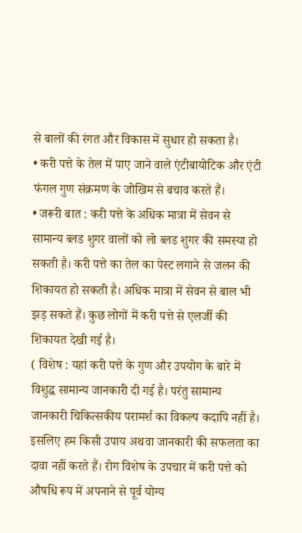से बालों की रंगत और विकास में सुधार हो सकता है।
• करी पत्ते के तेल में पाए जाने वाले एंटीबायोटिक और एंटी फंगल गुण संक्रमण के जोखिम से बचाव करते हैं।
• जरूरी बात : करी पत्ते के अधिक मात्रा में सेवन से सामान्य ब्लड शुगर वालों को लो ब्लड शुगर की समस्या हो सकती है। करी पत्ते का तेल का पेस्ट लगाने से जलन की शिकायत हो सकती है। अधिक मात्रा में सेवन से बाल भी झड़ सकते हैं। कुछ लोगों में करी पत्ते से एलर्जी की शिकायत देखी गई है।
( विशेष : यहां करी पत्ते के गुण और उपयोग के बारे में विशुद्ध सामान्य जानकारी दी गई है। परंतु सामान्य जानकारी चिकित्सकीय परामर्श का विकल्प कदापि नहीं है। इसलिए हम किसी उपाय अथवा जानकारी की सफलता का दावा नहीं करते हैं। रोग विशेष के उपचार में करी पत्ते को औषधि रूप में अपनाने से पूर्व योग्य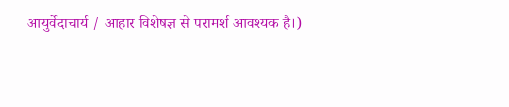आयुर्वेदाचार्य / आहार विशेषज्ञ से परामर्श आवश्यक है।)